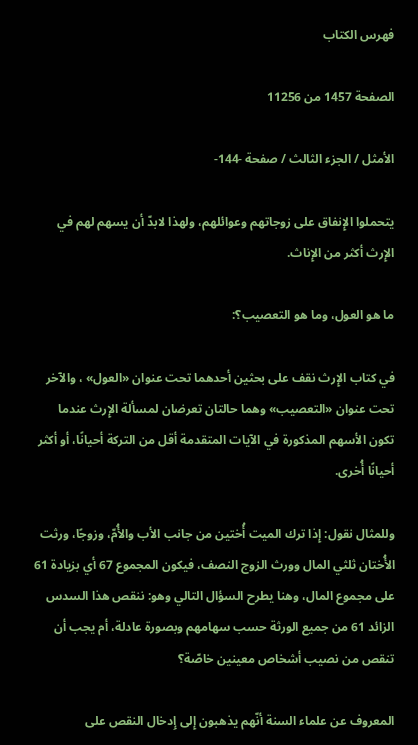فهرس الكتاب

الصفحة 1457 من 11256

الأمثل / الجزء الثالث / صفحة -144-

يتحملوا الإِنفاق على زوجاتهم وعوائلهم، ولهذا لابدّ أن يسهم لهم في الإِرث أكثر من الإِناث.

ما هو العول، وما هو التعصيب؟:

في كتاب الإِرث نقف على بحثين أحدهما تحت عنوان «العول» ، والآخر تحت عنوان «التعصيب» وهما حالتان تعرضان لمسألة الإِرث عندما تكون الأسهم المذكورة في الآيات المتقدمة أقل من التركة أحيانًا، أو أكثر أحيانًا أُخرى.

وللمثال نقول: إِذا ترك الميت أُختين من جانب الأب والأُمّ، وزوجًا، ورثت الأُختان ثلثي المال وورث الزوج النصف، فيكون المجموع 67 أي بزيادة 61 على مجموع المال، وهنا يطرح السؤال التالي وهو: ننقص هذا السدس الزائد 61 من جميع الورثة حسب سهامهم وبصورة عادلة، أم يجب أن تنقص من نصيب أشخاص معينين خاصّة؟

المعروف عن علماء السنة أنّهم يذهبون إِلى إِدخال النقص على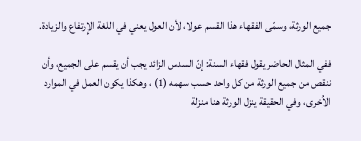جميع الورثة، وسمّى الفقهاء هذا القسم عولا، لأن العول يعني في اللغة الإِرتفاع والزيادة.

ففي المثال الحاضر يقول فقهاء السنة: إنّ السدس الزائد يجب أن يقسم على الجميع، وأن ننقص من جميع الورثة من كل واحد حسب سهمه (1) ، وهكذا يكون العمل في الموارد الاُخرى، وفي الحقيقة ينزل الورثة هنا منزلة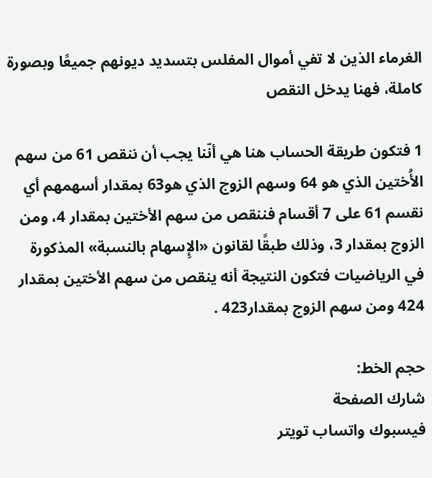الغرماء الذين لا تفي أموال المفلس بتسديد ديونهم جميعًا وبصورة كاملة، فهنا يدخل النقص

1 فتكون طريقة الحساب هنا هي أنّنا يجب أن ننقص 61 من سهم الأُختين الذي هو 64 وسهم الزوج الذي هو63 بمقدار أسهمهم أي نقسم 61 على 7 أقسام فننقص من سهم الأختين بمقدار 4، ومن الزوج بمقدار 3، وذلك طبقًا لقانون «الإِسهام بالنسبة» المذكورة في الرياضيات فتكون النتيجة أنه ينقص من سهم الأختين بمقدار 424 ومن سهم الزوج بمقدار423 .

حجم الخط:
شارك الصفحة
فيسبوك واتساب تويتر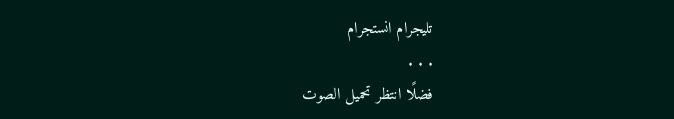تليجرام انستجرام
. . .
فضلًا انتظر تحميل الصوت